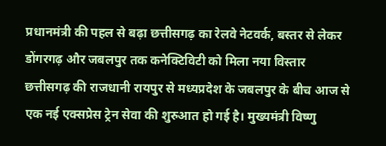प्रधानमंत्री की पहल से बढ़ा छत्तीसगढ़ का रेलवे नेटवर्क, बस्तर से लेकर डोंगरगढ़ और जबलपुर तक कनेक्टिविटी को मिला नया विस्तार
छत्तीसगढ़ की राजधानी रायपुर से मध्यप्रदेश के जबलपुर के बीच आज से एक नई एक्सप्रेस ट्रेन सेवा की शुरुआत हो गई है। मुख्यमंत्री विष्णु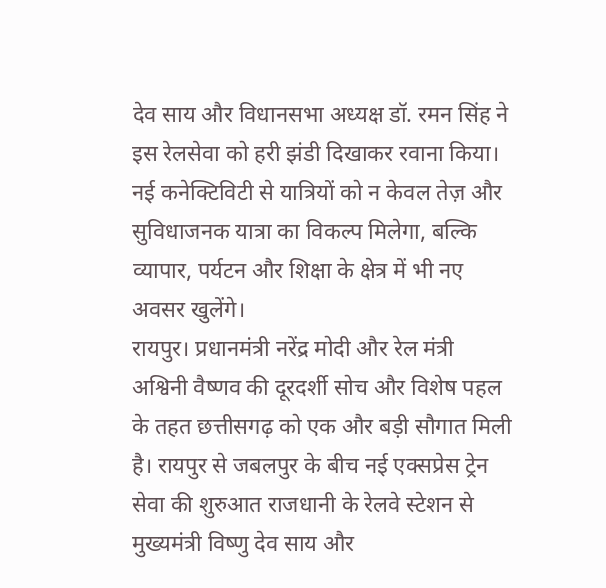देव साय और विधानसभा अध्यक्ष डॉ. रमन सिंह ने इस रेलसेवा को हरी झंडी दिखाकर रवाना किया। नई कनेक्टिविटी से यात्रियों को न केवल तेज़ और सुविधाजनक यात्रा का विकल्प मिलेगा, बल्कि व्यापार, पर्यटन और शिक्षा के क्षेत्र में भी नए अवसर खुलेंगे।
रायपुर। प्रधानमंत्री नरेंद्र मोदी और रेल मंत्री अश्विनी वैष्णव की दूरदर्शी सोच और विशेष पहल के तहत छत्तीसगढ़ को एक और बड़ी सौगात मिली है। रायपुर से जबलपुर के बीच नई एक्सप्रेस ट्रेन सेवा की शुरुआत राजधानी के रेलवे स्टेशन से मुख्यमंत्री विष्णु देव साय और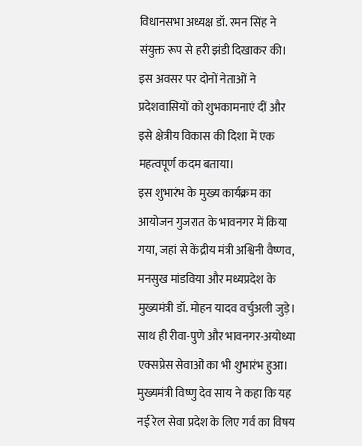विधानसभा अध्यक्ष डॉ. रमन सिंह ने संयुक्त रूप से हरी झंडी दिखाकर की। इस अवसर पर दोनों नेताओं ने प्रदेशवासियों को शुभकामनाएं दीं और इसे क्षेत्रीय विकास की दिशा में एक महत्वपूर्ण कदम बताया।
इस शुभारंभ के मुख्य कार्यक्रम का आयोजन गुजरात के भावनगर में किया गया, जहां से केंद्रीय मंत्री अश्विनी वैष्णव, मनसुख मांडविया और मध्यप्रदेश के मुख्यमंत्री डॉ. मोहन यादव वर्चुअली जुड़े। साथ ही रीवा-पुणे और भावनगर-अयोध्या एक्सप्रेस सेवाओं का भी शुभारंभ हुआ।
मुख्यमंत्री विष्णु देव साय ने कहा कि यह नई रेल सेवा प्रदेश के लिए गर्व का विषय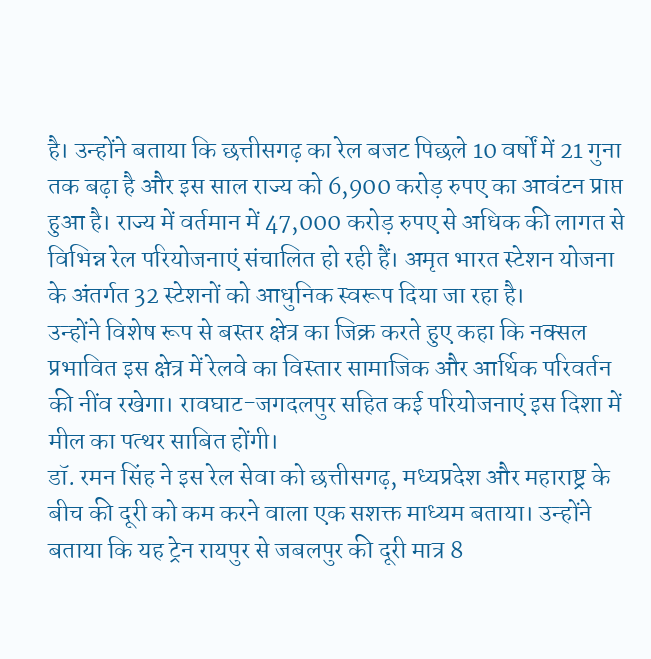है। उन्होंने बताया कि छत्तीसगढ़ का रेल बजट पिछले 10 वर्षों में 21 गुना तक बढ़ा है और इस साल राज्य को 6,900 करोड़ रुपए का आवंटन प्राप्त हुआ है। राज्य में वर्तमान में 47,000 करोड़ रुपए से अधिक की लागत से विभिन्न रेल परियोजनाएं संचालित हो रही हैं। अमृत भारत स्टेशन योजना के अंतर्गत 32 स्टेशनों को आधुनिक स्वरूप दिया जा रहा है।
उन्होंने विशेष रूप से बस्तर क्षेत्र का जिक्र करते हुए कहा कि नक्सल प्रभावित इस क्षेत्र में रेलवे का विस्तार सामाजिक और आर्थिक परिवर्तन की नींव रखेगा। रावघाट-जगदलपुर सहित कई परियोजनाएं इस दिशा में मील का पत्थर साबित होंगी।
डॉ. रमन सिंह ने इस रेल सेवा को छत्तीसगढ़, मध्यप्रदेश और महाराष्ट्र के बीच की दूरी को कम करने वाला एक सशक्त माध्यम बताया। उन्होंने बताया कि यह ट्रेन रायपुर से जबलपुर की दूरी मात्र 8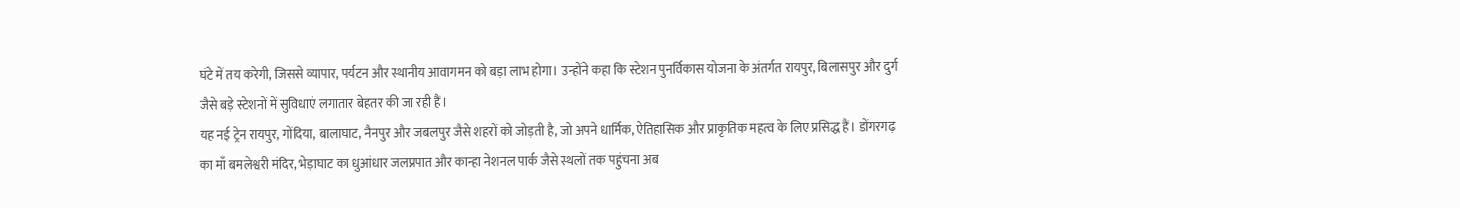घंटे में तय करेगी, जिससे व्यापार, पर्यटन और स्थानीय आवागमन को बड़ा लाभ होगा। उन्होंने कहा कि स्टेशन पुनर्विकास योजना के अंतर्गत रायपुर, बिलासपुर और दुर्ग जैसे बड़े स्टेशनों में सुविधाएं लगातार बेहतर की जा रही हैं।
यह नई ट्रेन रायपुर, गोंदिया, बालाघाट, नैनपुर और जबलपुर जैसे शहरों को जोड़ती है, जो अपने धार्मिक, ऐतिहासिक और प्राकृतिक महत्व के लिए प्रसिद्ध हैं। डोंगरगढ़ का माँ बमलेश्वरी मंदिर, भेड़ाघाट का धुआंधार जलप्रपात और कान्हा नेशनल पार्क जैसे स्थलों तक पहुंचना अब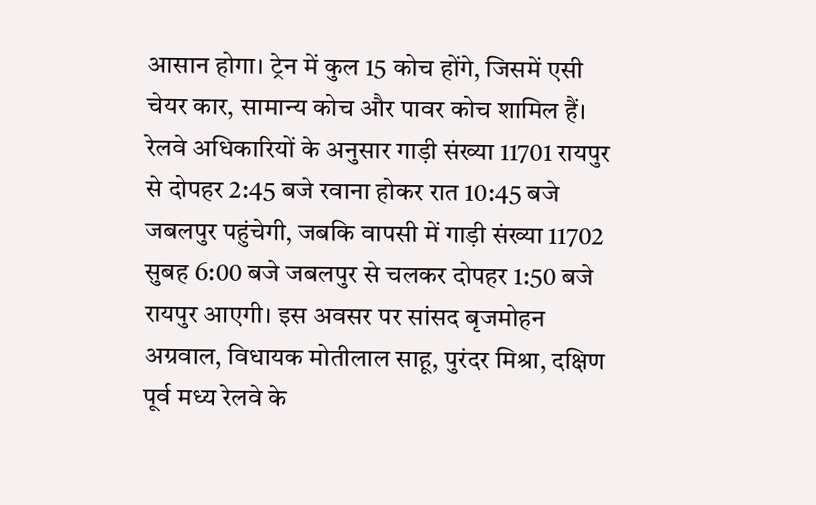आसान होगा। ट्रेन में कुल 15 कोच होंगे, जिसमें एसी चेयर कार, सामान्य कोच और पावर कोच शामिल हैं।
रेलवे अधिकारियों के अनुसार गाड़ी संख्या 11701 रायपुर से दोपहर 2:45 बजे रवाना होकर रात 10:45 बजे जबलपुर पहुंचेगी, जबकि वापसी में गाड़ी संख्या 11702 सुबह 6:00 बजे जबलपुर से चलकर दोपहर 1:50 बजे रायपुर आएगी। इस अवसर पर सांसद बृजमोहन अग्रवाल, विधायक मोतीलाल साहू, पुरंदर मिश्रा, दक्षिण पूर्व मध्य रेलवे के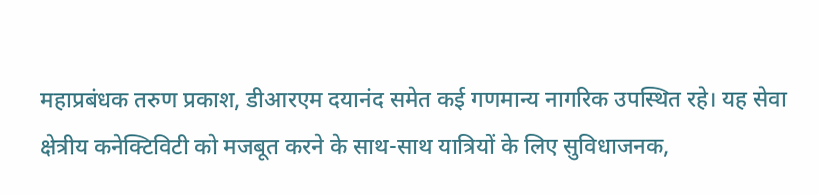महाप्रबंधक तरुण प्रकाश, डीआरएम दयानंद समेत कई गणमान्य नागरिक उपस्थित रहे। यह सेवा क्षेत्रीय कनेक्टिविटी को मजबूत करने के साथ-साथ यात्रियों के लिए सुविधाजनक,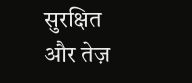सुरक्षित और तेज़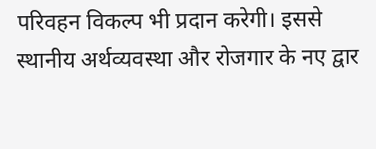परिवहन विकल्प भी प्रदान करेगी। इससे स्थानीय अर्थव्यवस्था और रोजगार के नए द्वार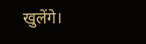खुलेंगे।